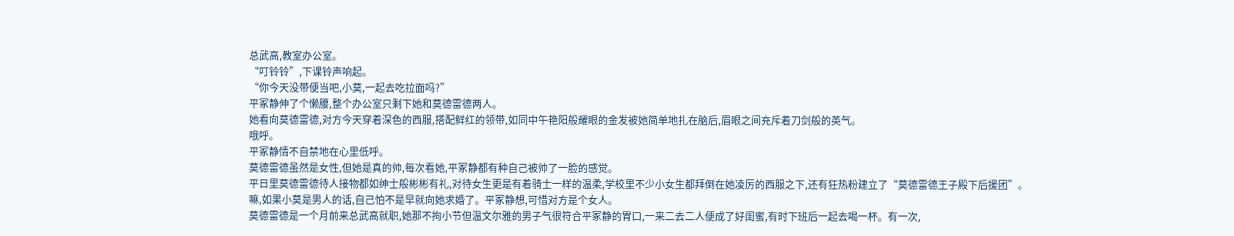总武高,教室办公室。
“叮铃铃”,下课铃声响起。
“你今天没带便当吧,小莫,一起去吃拉面吗?”
平冢静伸了个懒腰,整个办公室只剩下她和莫德雷德两人。
她看向莫德雷德,对方今天穿着深色的西服,搭配鲜红的领带,如同中午艳阳般耀眼的金发被她简单地扎在脑后,眉眼之间充斥着刀剑般的英气。
哦呼。
平冢静情不自禁地在心里低呼。
莫德雷德虽然是女性,但她是真的帅,每次看她,平冢静都有种自己被帅了一脸的感觉。
平日里莫德雷德待人接物都如绅士般彬彬有礼,对待女生更是有着骑士一样的温柔,学校里不少小女生都拜倒在她凌厉的西服之下,还有狂热粉建立了“莫德雷德王子殿下后援团”。
嘛,如果小莫是男人的话,自己怕不是早就向她求婚了。平冢静想,可惜对方是个女人。
莫德雷德是一个月前来总武高就职,她那不拘小节但温文尔雅的男子气很符合平冢静的胃口,一来二去二人便成了好闺蜜,有时下班后一起去喝一杯。有一次,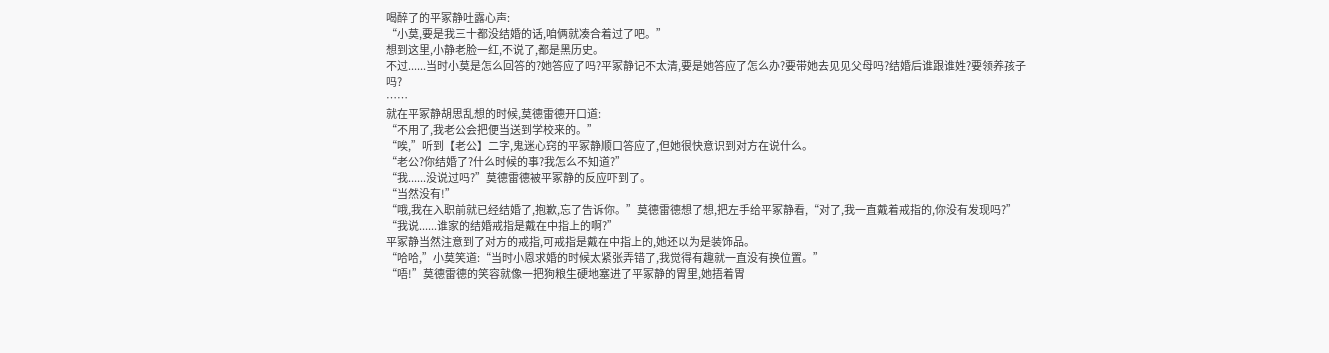喝醉了的平冢静吐露心声:
“小莫,要是我三十都没结婚的话,咱俩就凑合着过了吧。”
想到这里,小静老脸一红,不说了,都是黑历史。
不过......当时小莫是怎么回答的?她答应了吗?平冢静记不太清,要是她答应了怎么办?要带她去见见父母吗?结婚后谁跟谁姓?要领养孩子吗?
……
就在平冢静胡思乱想的时候,莫德雷德开口道:
“不用了,我老公会把便当送到学校来的。”
“唉,”听到【老公】二字,鬼迷心窍的平冢静顺口答应了,但她很快意识到对方在说什么。
“老公?你结婚了?什么时候的事?我怎么不知道?”
“我......没说过吗?”莫德雷德被平冢静的反应吓到了。
“当然没有!”
“哦,我在入职前就已经结婚了,抱歉,忘了告诉你。”莫德雷德想了想,把左手给平冢静看,“对了,我一直戴着戒指的,你没有发现吗?”
“我说......谁家的结婚戒指是戴在中指上的啊?”
平冢静当然注意到了对方的戒指,可戒指是戴在中指上的,她还以为是装饰品。
“哈哈,”小莫笑道:“当时小恩求婚的时候太紧张弄错了,我觉得有趣就一直没有换位置。”
“唔!”莫德雷德的笑容就像一把狗粮生硬地塞进了平冢静的胃里,她捂着胃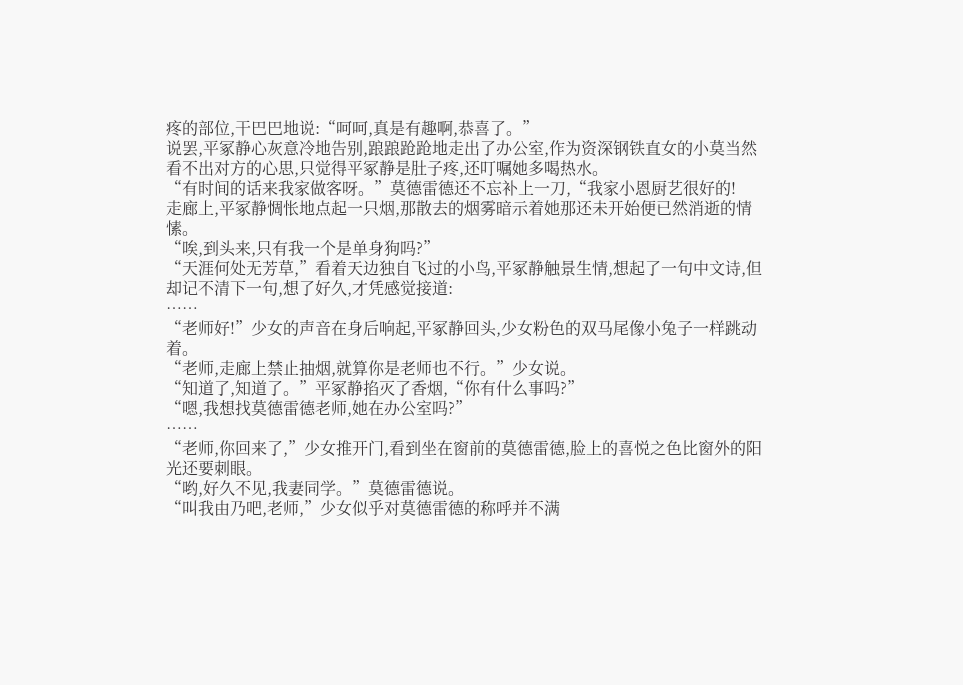疼的部位,干巴巴地说:“呵呵,真是有趣啊,恭喜了。”
说罢,平冢静心灰意冷地告别,踉踉跄跄地走出了办公室,作为资深钢铁直女的小莫当然看不出对方的心思,只觉得平冢静是肚子疼,还叮嘱她多喝热水。
“有时间的话来我家做客呀。”莫德雷德还不忘补上一刀,“我家小恩厨艺很好的!
走廊上,平冢静惆怅地点起一只烟,那散去的烟雾暗示着她那还未开始便已然消逝的情愫。
“唉,到头来,只有我一个是单身狗吗?”
“天涯何处无芳草,”看着天边独自飞过的小鸟,平冢静触景生情,想起了一句中文诗,但却记不清下一句,想了好久,才凭感觉接道:
……
“老师好!”少女的声音在身后响起,平冢静回头,少女粉色的双马尾像小兔子一样跳动着。
“老师,走廊上禁止抽烟,就算你是老师也不行。”少女说。
“知道了,知道了。”平冢静掐灭了香烟,“你有什么事吗?”
“嗯,我想找莫德雷德老师,她在办公室吗?”
……
“老师,你回来了,”少女推开门,看到坐在窗前的莫德雷德,脸上的喜悦之色比窗外的阳光还要刺眼。
“哟,好久不见,我妻同学。”莫德雷德说。
“叫我由乃吧,老师,”少女似乎对莫德雷德的称呼并不满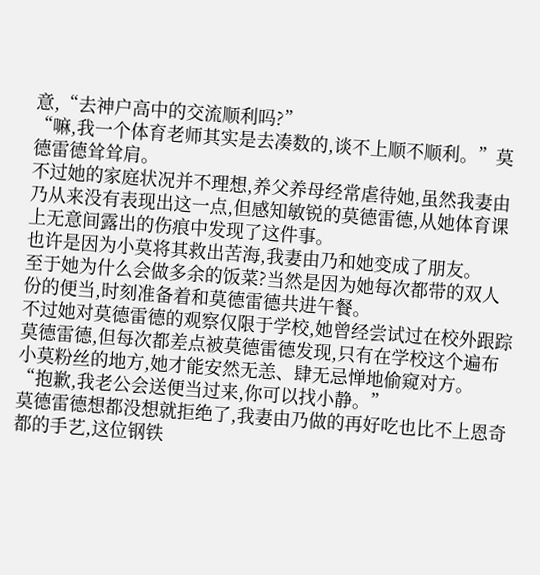意,“去神户高中的交流顺利吗?”
“嘛,我一个体育老师其实是去凑数的,谈不上顺不顺利。”莫德雷德耸耸肩。
不过她的家庭状况并不理想,养父养母经常虐待她,虽然我妻由乃从来没有表现出这一点,但感知敏锐的莫德雷德,从她体育课上无意间露出的伤痕中发现了这件事。
也许是因为小莫将其救出苦海,我妻由乃和她变成了朋友。
至于她为什么会做多余的饭菜?当然是因为她每次都带的双人份的便当,时刻准备着和莫德雷德共进午餐。
不过她对莫德雷德的观察仅限于学校,她曾经尝试过在校外跟踪莫德雷德,但每次都差点被莫德雷德发现,只有在学校这个遍布小莫粉丝的地方,她才能安然无恙、肆无忌惮地偷窥对方。
“抱歉,我老公会送便当过来,你可以找小静。”
莫德雷德想都没想就拒绝了,我妻由乃做的再好吃也比不上恩奇都的手艺,这位钢铁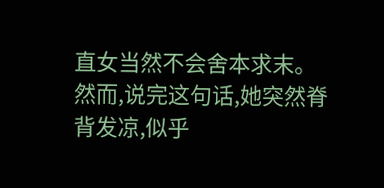直女当然不会舍本求末。
然而,说完这句话,她突然脊背发凉,似乎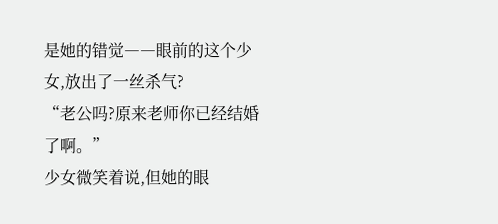是她的错觉――眼前的这个少女,放出了一丝杀气?
“老公吗?原来老师你已经结婚了啊。”
少女微笑着说,但她的眼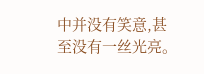中并没有笑意,甚至没有一丝光亮。